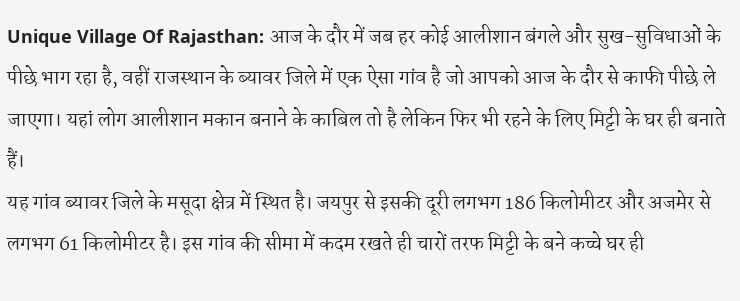Unique Village Of Rajasthan: आज के दौर में जब हर कोई आलीशान बंगले और सुख-सुविधाओं के पीछे भाग रहा है, वहीं राजस्थान के ब्यावर जिले में एक ऐसा गांव है जो आपको आज के दौर से काफी पीछे ले जाएगा। यहां लोग आलीशान मकान बनाने के काबिल तो है लेकिन फिर भी रहने के लिए मिट्टी के घर ही बनाते हैं।
यह गांव ब्यावर जिले के मसूदा क्षेत्र में स्थित है। जयपुर से इसकी दूरी लगभग 186 किलोमीटर और अजमेर से लगभग 61 किलोमीटर है। इस गांव की सीमा में कदम रखते ही चारों तरफ मिट्टी के बने कच्चे घर ही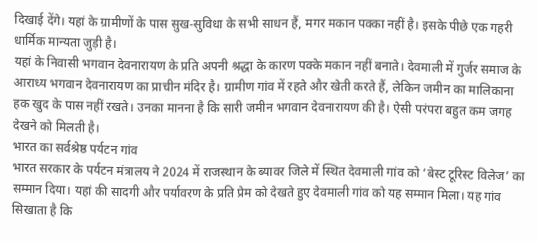दिखाई देंगे। यहां के ग्रामीणों के पास सुख-सुविधा के सभी साधन हैं, मगर मकान पक्का नहीं है। इसके पीछे एक गहरी धार्मिक मान्यता जुड़ी है।
यहां के निवासी भगवान देवनारायण के प्रति अपनी श्रद्धा के कारण पक्के मकान नहीं बनाते। देवमाली में गुर्जर समाज के आराध्य भगवान देवनारायण का प्राचीन मंदिर है। ग्रामीण गांव में रहते और खेती करते हैं, लेकिन जमीन का मालिकाना हक खुद के पास नहीं रखते। उनका मानना है कि सारी जमीन भगवान देवनारायण की है। ऐसी परंपरा बहुत कम जगह देखने को मिलती है।
भारत का सर्वश्रेष्ठ पर्यटन गांव
भारत सरकार के पर्यटन मंत्रालय ने 2024 में राजस्थान के ब्यावर जिले में स्थित देवमाली गांव को ‘बेस्ट टूरिस्ट विलेज’ का सम्मान दिया। यहां की सादगी और पर्यावरण के प्रति प्रेम को देखते हुए देवमाली गांव को यह सम्मान मिला। यह गांव सिखाता है कि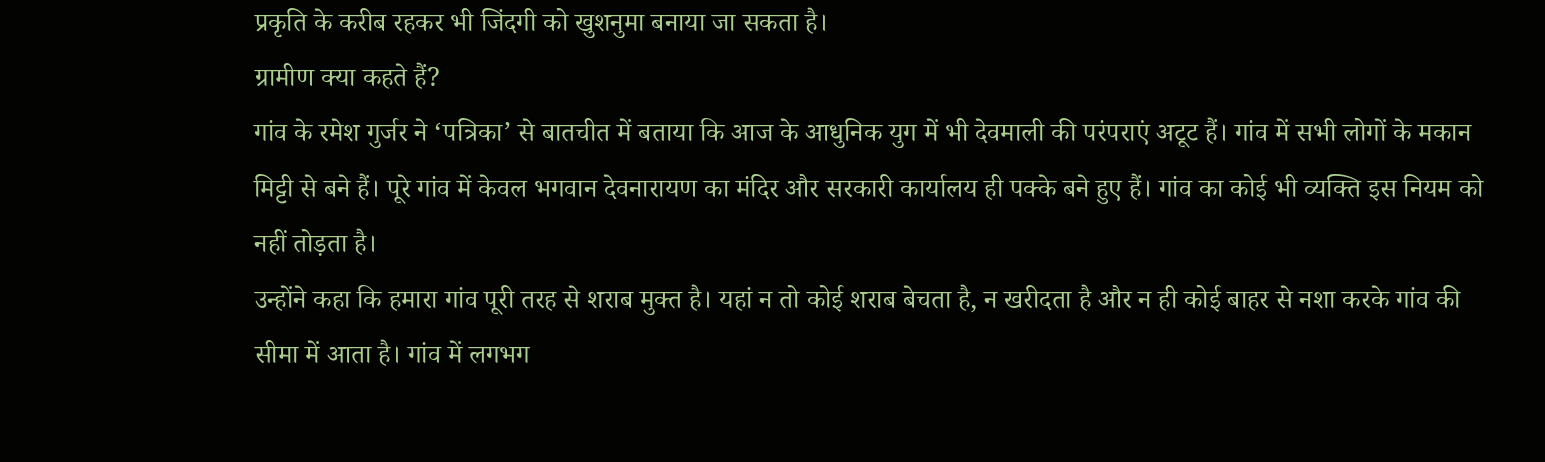प्रकृति के करीब रहकर भी जिंदगी को खुशनुमा बनाया जा सकता है।
ग्रामीण क्या कहते हैं?
गांव के रमेश गुर्जर ने ‘पत्रिका’ से बातचीत में बताया कि आज के आधुनिक युग में भी देवमाली की परंपराएं अटूट हैं। गांव में सभी लोगों के मकान मिट्टी से बने हैं। पूरे गांव में केवल भगवान देवनारायण का मंदिर और सरकारी कार्यालय ही पक्के बने हुए हैं। गांव का कोई भी व्यक्ति इस नियम को नहीं तोड़ता है।
उन्होंने कहा कि हमारा गांव पूरी तरह से शराब मुक्त है। यहां न तो कोई शराब बेचता है, न खरीदता है और न ही कोई बाहर से नशा करके गांव की सीमा में आता है। गांव में लगभग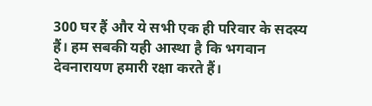300 घर हैं और ये सभी एक ही परिवार के सदस्य हैं। हम सबकी यही आस्था है कि भगवान देवनारायण हमारी रक्षा करते हैं।